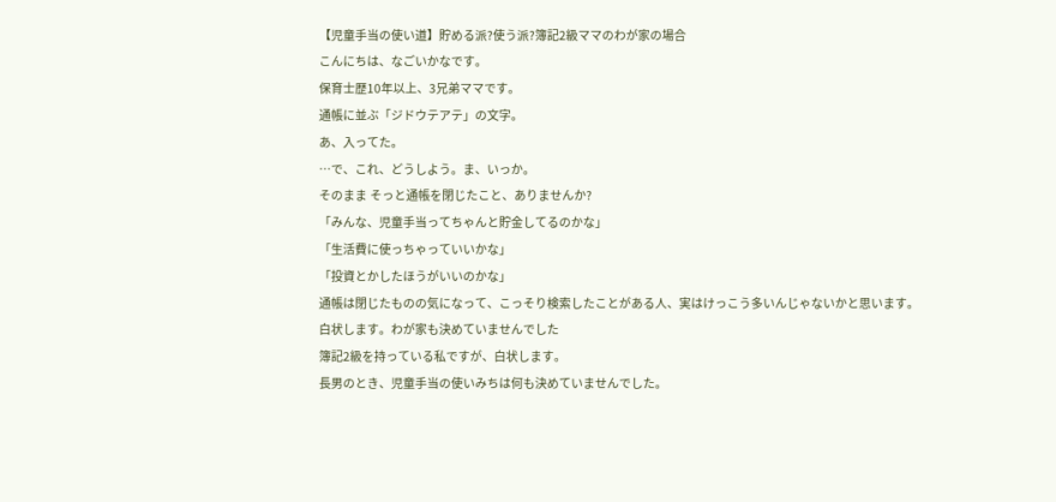【児童手当の使い道】貯める派?使う派?簿記2級ママのわが家の場合
こんにちは、なごいかなです。
保育士歴10年以上、3兄弟ママです。
通帳に並ぶ「ジドウテアテ」の文字。
あ、入ってた。
…で、これ、どうしよう。ま、いっか。
そのまま そっと通帳を閉じたこと、ありませんか?
「みんな、児童手当ってちゃんと貯金してるのかな」
「生活費に使っちゃっていいかな」
「投資とかしたほうがいいのかな」
通帳は閉じたものの気になって、こっそり検索したことがある人、実はけっこう多いんじゃないかと思います。
白状します。わが家も決めていませんでした
簿記2級を持っている私ですが、白状します。
長男のとき、児童手当の使いみちは何も決めていませんでした。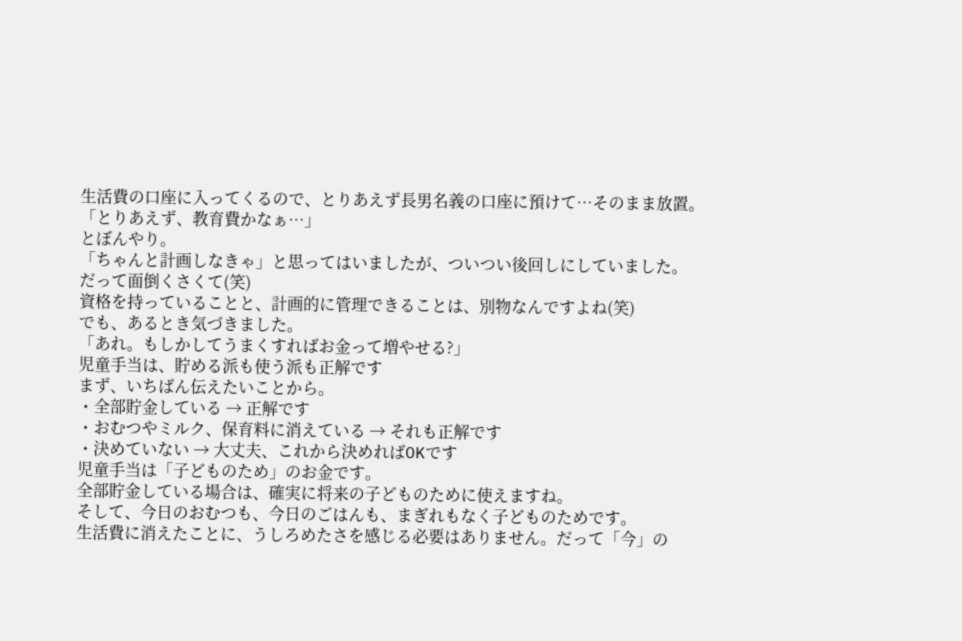生活費の口座に入ってくるので、とりあえず長男名義の口座に預けて…そのまま放置。
「とりあえず、教育費かなぁ…」
とぼんやり。
「ちゃんと計画しなきゃ」と思ってはいましたが、ついつい後回しにしていました。
だって面倒くさくて(笑)
資格を持っていることと、計画的に管理できることは、別物なんですよね(笑)
でも、あるとき気づきました。
「あれ。もしかしてうまくすればお金って増やせる?」
児童手当は、貯める派も使う派も正解です
まず、いちばん伝えたいことから。
・全部貯金している → 正解です
・おむつやミルク、保育料に消えている → それも正解です
・決めていない → 大丈夫、これから決めればOKです
児童手当は「子どものため」のお金です。
全部貯金している場合は、確実に将来の子どものために使えますね。
そして、今日のおむつも、今日のごはんも、まぎれもなく子どものためです。
生活費に消えたことに、うしろめたさを感じる必要はありません。だって「今」の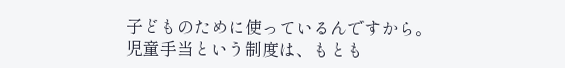子どものために使っているんですから。
児童手当という制度は、もとも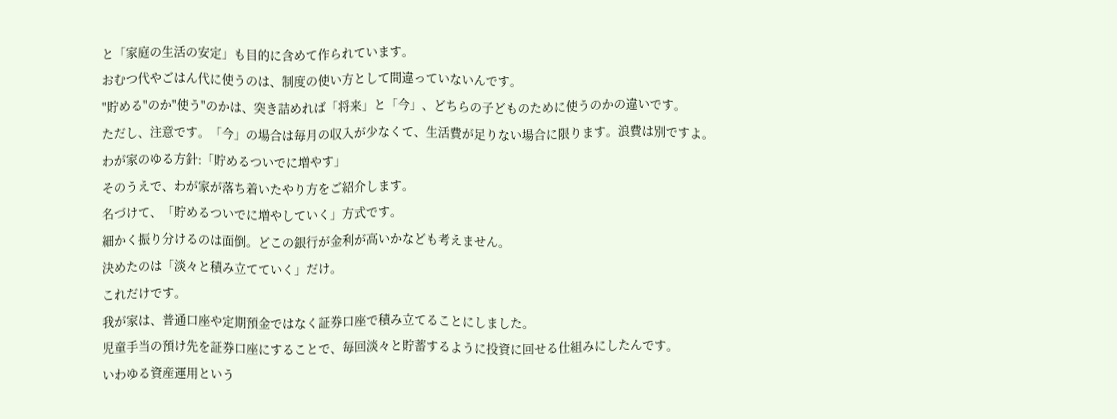と「家庭の生活の安定」も目的に含めて作られています。
おむつ代やごはん代に使うのは、制度の使い方として間違っていないんです。
"貯める"のか"使う"のかは、突き詰めれば「将来」と「今」、どちらの子どものために使うのかの違いです。
ただし、注意です。「今」の場合は毎月の収入が少なくて、生活費が足りない場合に限ります。浪費は別ですよ。
わが家のゆる方針:「貯めるついでに増やす」
そのうえで、わが家が落ち着いたやり方をご紹介します。
名づけて、「貯めるついでに増やしていく」方式です。
細かく振り分けるのは面倒。どこの銀行が金利が高いかなども考えません。
決めたのは「淡々と積み立てていく」だけ。
これだけです。
我が家は、普通口座や定期預金ではなく証券口座で積み立てることにしました。
児童手当の預け先を証券口座にすることで、毎回淡々と貯蓄するように投資に回せる仕組みにしたんです。
いわゆる資産運用という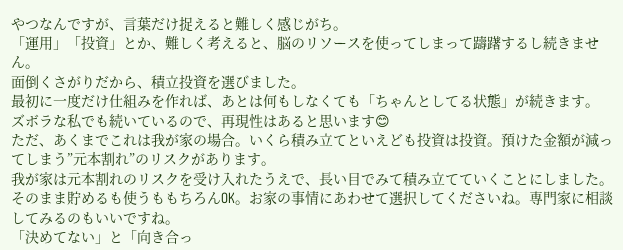やつなんですが、言葉だけ捉えると難しく感じがち。
「運用」「投資」とか、難しく考えると、脳のリソースを使ってしまって躊躇するし続きません。
面倒くさがりだから、積立投資を選びました。
最初に一度だけ仕組みを作れば、あとは何もしなくても「ちゃんとしてる状態」が続きます。
ズボラな私でも続いているので、再現性はあると思います😊
ただ、あくまでこれは我が家の場合。いくら積み立てといえども投資は投資。預けた金額が減ってしまう”元本割れ”のリスクがあります。
我が家は元本割れのリスクを受け入れたうえで、長い目でみて積み立てていくことにしました。
そのまま貯めるも使うももちろんOK。お家の事情にあわせて選択してくださいね。専門家に相談してみるのもいいですね。
「決めてない」と「向き合っ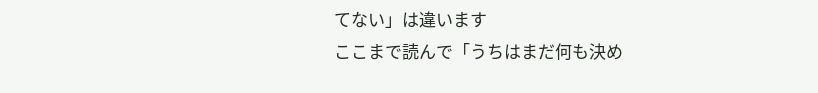てない」は違います
ここまで読んで「うちはまだ何も決め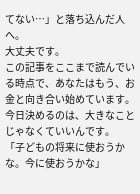てない…」と落ち込んだ人へ。
大丈夫です。
この記事をここまで読んでいる時点で、あなたはもう、お金と向き合い始めています。
今日決めるのは、大きなことじゃなくていいんです。
「子どもの将来に使おうかな。今に使おうかな」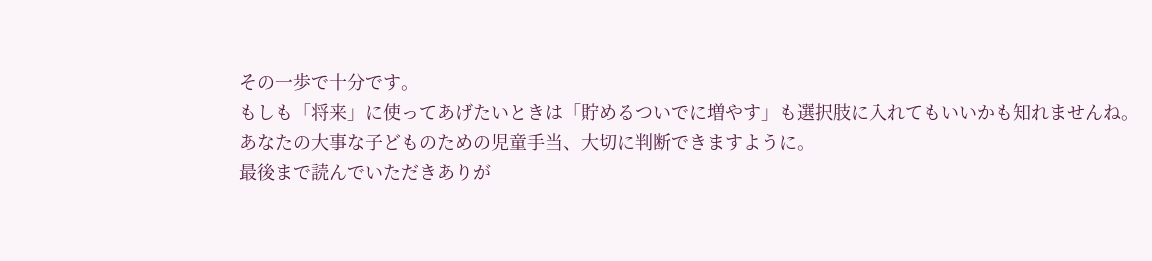その一歩で十分です。
もしも「将来」に使ってあげたいときは「貯めるついでに増やす」も選択肢に入れてもいいかも知れませんね。
あなたの大事な子どものための児童手当、大切に判断できますように。
最後まで読んでいただきありが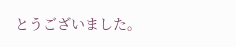とうございました。